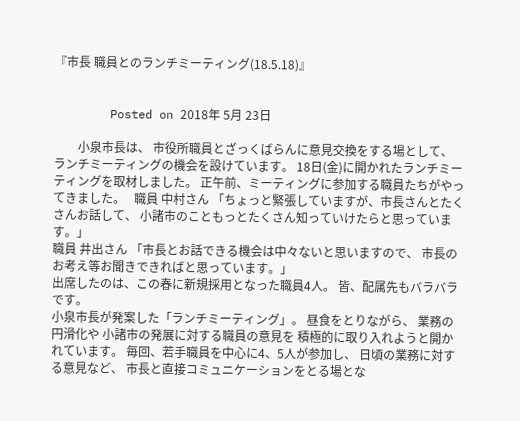『市長 職員とのランチミーティング(18.5.18)』


        Posted on 2018年 5月 23日

        小泉市長は、 市役所職員とざっくばらんに意見交換をする場として、 ランチミーティングの機会を設けています。 18日(金)に開かれたランチミーティングを取材しました。 正午前、ミーティングに参加する職員たちがやってきました。   職員 中村さん 「ちょっと緊張していますが、市長さんとたくさんお話して、 小諸市のこともっとたくさん知っていけたらと思っています。」
職員 井出さん 「市長とお話できる機会は中々ないと思いますので、 市長のお考え等お聞きできればと思っています。」
出席したのは、この春に新規採用となった職員4人。 皆、配属先もバラバラです。
小泉市長が発案した「ランチミーティング」。 昼食をとりながら、 業務の円滑化や 小諸市の発展に対する職員の意見を 積極的に取り入れようと開かれています。 毎回、若手職員を中心に4、5人が参加し、 日頃の業務に対する意見など、 市長と直接コミュニケーションをとる場とな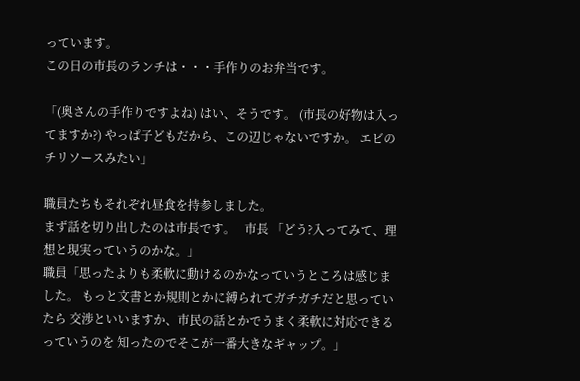っています。
この日の市長のランチは・・・手作りのお弁当です。

「(奥さんの手作りですよね) はい、そうです。 (市長の好物は入ってますか?) やっぱ子どもだから、この辺じゃないですか。 エビのチリソースみたい」

職員たちもそれぞれ昼食を持参しました。
まず話を切り出したのは市長です。   市長 「どう?入ってみて、理想と現実っていうのかな。」
職員「思ったよりも柔軟に動けるのかなっていうところは感じました。 もっと文書とか規則とかに縛られてガチガチだと思っていたら 交渉といいますか、市民の話とかでうまく柔軟に対応できるっていうのを 知ったのでそこが一番大きなギャップ。」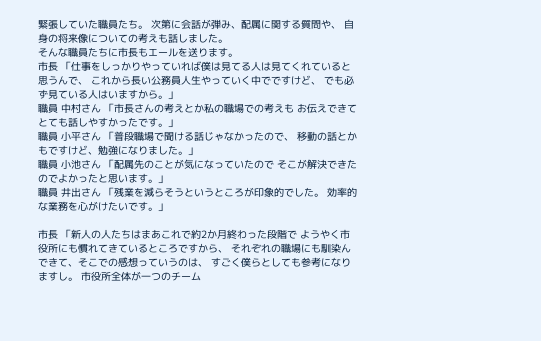緊張していた職員たち。 次第に会話が弾み、配属に関する質問や、 自身の将来像についての考えも話しました。
そんな職員たちに市長もエールを送ります。
市長 「仕事をしっかりやっていれば僕は見てる人は見てくれていると思うんで、 これから長い公務員人生やっていく中でですけど、 でも必ず見ている人はいますから。」
職員 中村さん 「市長さんの考えとか私の職場での考えも お伝えできてとても話しやすかったです。」
職員 小平さん 「普段職場で聞ける話じゃなかったので、 移動の話とかもですけど、勉強になりました。」
職員 小池さん 「配属先のことが気になっていたので そこが解決できたのでよかったと思います。」
職員 井出さん 「残業を減らそうというところが印象的でした。 効率的な業務を心がけたいです。」

市長 「新人の人たちはまあこれで約2か月終わった段階で ようやく市役所にも慣れてきているところですから、 それぞれの職場にも馴染んできて、そこでの感想っていうのは、 すごく僕らとしても参考になりますし。 市役所全体が一つのチーム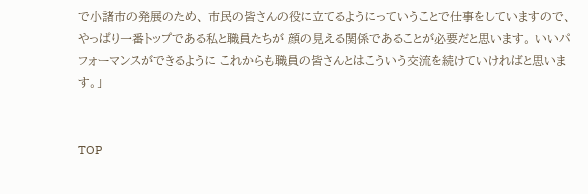で小諸市の発展のため、 市民の皆さんの役に立てるようにっていうことで仕事をしていますので、 やっぱり一番トップである私と職員たちが 顔の見える関係であることが必要だと思います。 いいパフォーマンスができるように これからも職員の皆さんとはこういう交流を続けていければと思います。」


TOP